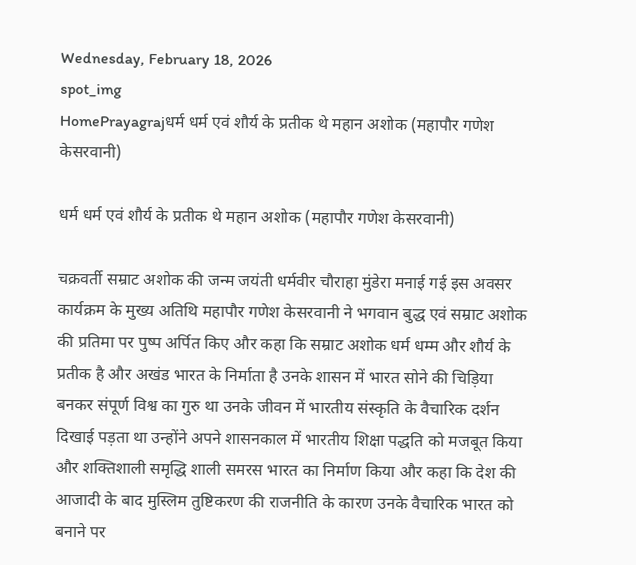Wednesday, February 18, 2026
spot_img
HomePrayagrajधर्म धर्म एवं शौर्य के प्रतीक थे महान अशोक (महापौर गणेश केसरवानी)

धर्म धर्म एवं शौर्य के प्रतीक थे महान अशोक (महापौर गणेश केसरवानी)

चक्रवर्ती सम्राट अशोक की जन्म जयंती धर्मवीर चौराहा मुंडेरा मनाई गई इस अवसर कार्यक्रम के मुख्य अतिथि महापौर गणेश केसरवानी ने भगवान बुद्ध एवं सम्राट अशोक की प्रतिमा पर पुष्प अर्पित किए और कहा कि सम्राट अशोक धर्म धम्म और शौर्य के प्रतीक है और अखंड भारत के निर्माता है उनके शासन में भारत सोने की चिड़िया बनकर संपूर्ण विश्व का गुरु था उनके जीवन में भारतीय संस्कृति के वैचारिक दर्शन दिखाई पड़ता था उन्होंने अपने शासनकाल में भारतीय शिक्षा पद्धति को मजबूत किया और शक्तिशाली समृद्धि शाली समरस भारत का निर्माण किया और कहा कि देश की आजादी के बाद मुस्लिम तुष्टिकरण की राजनीति के कारण उनके वैचारिक भारत को बनाने पर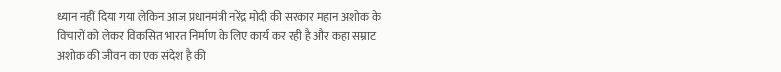ध्यान नहीं दिया गया लेकिन आज प्रधानमंत्री नरेंद्र मोदी की सरकार महान अशोक के विचारों को लेकर विकसित भारत निर्माण के लिए कार्य कर रही है और कहा सम्राट अशोक की जीवन का एक संदेश है की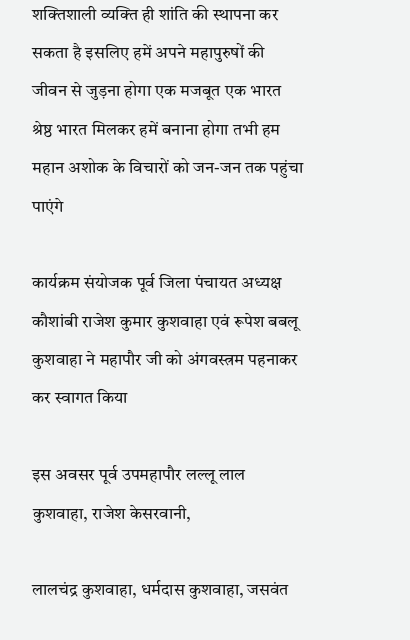शक्तिशाली व्यक्ति ही शांति की स्थापना कर सकता है इसलिए हमें अपने महापुरुषों की जीवन से जुड़ना होगा एक मजबूत एक भारत श्रेष्ठ भारत मिलकर हमें बनाना होगा तभी हम महान अशोक के विचारों को जन-जन तक पहुंचा पाएंगे

कार्यक्रम संयोजक पूर्व जिला पंचायत अध्यक्ष कौशांबी राजेश कुमार कुशवाहा एवं रूपेश बबलू कुशवाहा ने महापौर जी को अंगवस्त्रम पहनाकर कर स्वागत किया

इस अवसर पूर्व उपमहापौर लल्लू लाल कुशवाहा, राजेश केसरवानी,

लालचंद्र कुशवाहा, धर्मदास कुशवाहा, जसवंत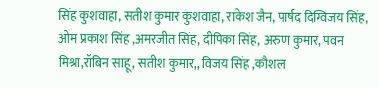सिंह कुशवाहा, सतीश कुमार कुशवाहा, राकेश जैन, पार्षद दिग्विजय सिंह, ओम प्रकाश सिंह ,अमरजीत सिंह, दीपिका सिंह, अरुण कुमार, पवन मिश्रा,रॉबिन साहू, सतीश कुमार,, विजय सिंह ,कौशल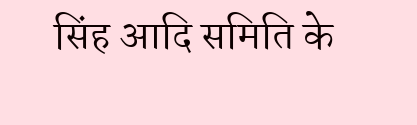सिंह आदि समिति के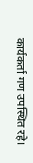कार्यकर्ता गण उपस्थित रहे।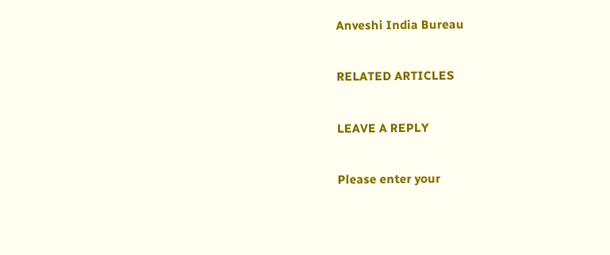Anveshi India Bureau

RELATED ARTICLES

LEAVE A REPLY

Please enter your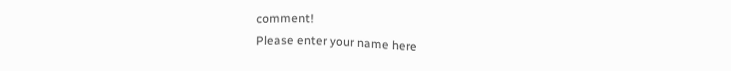comment!
Please enter your name here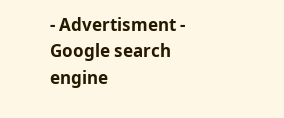- Advertisment -
Google search engine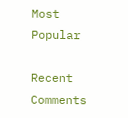Most Popular

Recent Comments